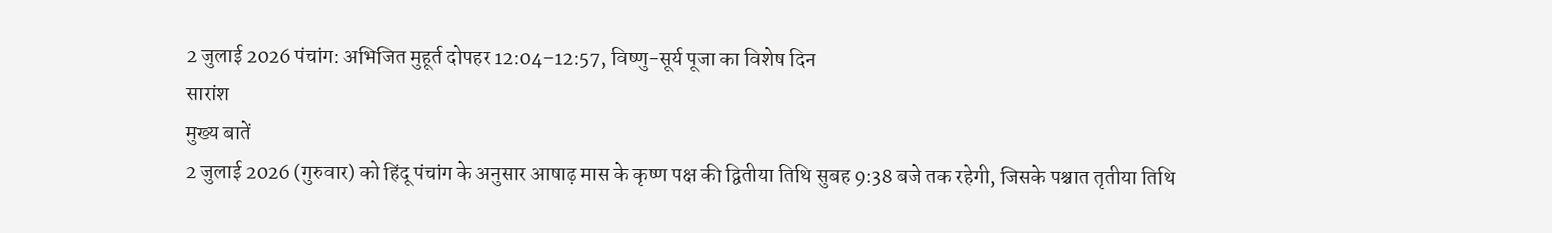2 जुलाई 2026 पंचांग: अभिजित मुहूर्त दोपहर 12:04–12:57, विष्णु-सूर्य पूजा का विशेष दिन
सारांश
मुख्य बातें
2 जुलाई 2026 (गुरुवार) को हिंदू पंचांग के अनुसार आषाढ़ मास के कृष्ण पक्ष की द्वितीया तिथि सुबह 9:38 बजे तक रहेगी, जिसके पश्चात तृतीया तिथि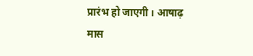प्रारंभ हो जाएगी। आषाढ़ मास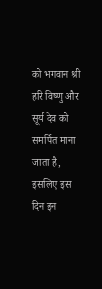को भगवान श्री हरि विष्णु और सूर्य देव को समर्पित माना जाता है, इसलिए इस दिन इन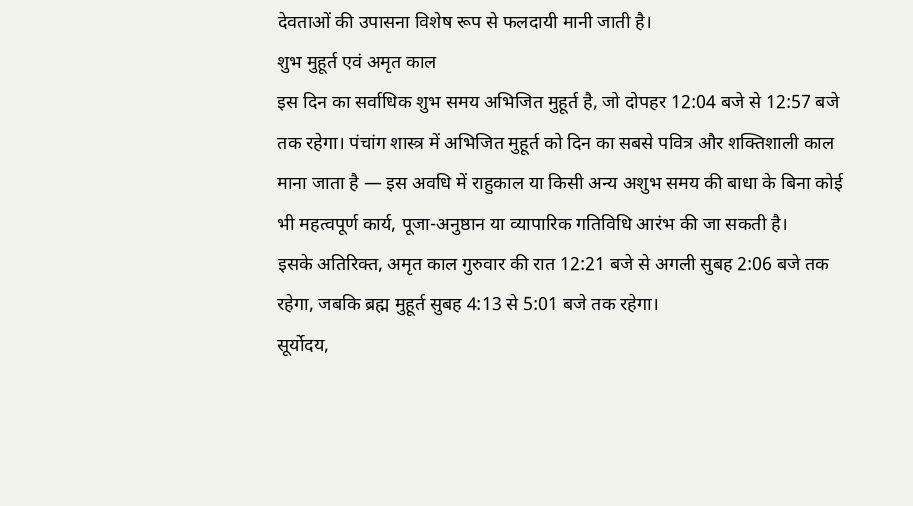देवताओं की उपासना विशेष रूप से फलदायी मानी जाती है।
शुभ मुहूर्त एवं अमृत काल
इस दिन का सर्वाधिक शुभ समय अभिजित मुहूर्त है, जो दोपहर 12:04 बजे से 12:57 बजे तक रहेगा। पंचांग शास्त्र में अभिजित मुहूर्त को दिन का सबसे पवित्र और शक्तिशाली काल माना जाता है — इस अवधि में राहुकाल या किसी अन्य अशुभ समय की बाधा के बिना कोई भी महत्वपूर्ण कार्य, पूजा-अनुष्ठान या व्यापारिक गतिविधि आरंभ की जा सकती है।
इसके अतिरिक्त, अमृत काल गुरुवार की रात 12:21 बजे से अगली सुबह 2:06 बजे तक रहेगा, जबकि ब्रह्म मुहूर्त सुबह 4:13 से 5:01 बजे तक रहेगा।
सूर्योदय,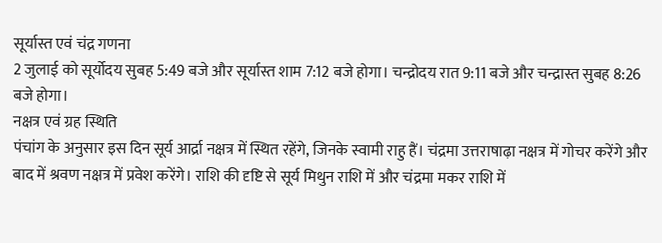सूर्यास्त एवं चंद्र गणना
2 जुलाई को सूर्योदय सुबह 5:49 बजे और सूर्यास्त शाम 7:12 बजे होगा। चन्द्रोदय रात 9:11 बजे और चन्द्रास्त सुबह 8:26 बजे होगा।
नक्षत्र एवं ग्रह स्थिति
पंचांग के अनुसार इस दिन सूर्य आर्द्रा नक्षत्र में स्थित रहेंगे, जिनके स्वामी राहु हैं। चंद्रमा उत्तराषाढ़ा नक्षत्र में गोचर करेंगे और बाद में श्रवण नक्षत्र में प्रवेश करेंगे। राशि की दृष्टि से सूर्य मिथुन राशि में और चंद्रमा मकर राशि में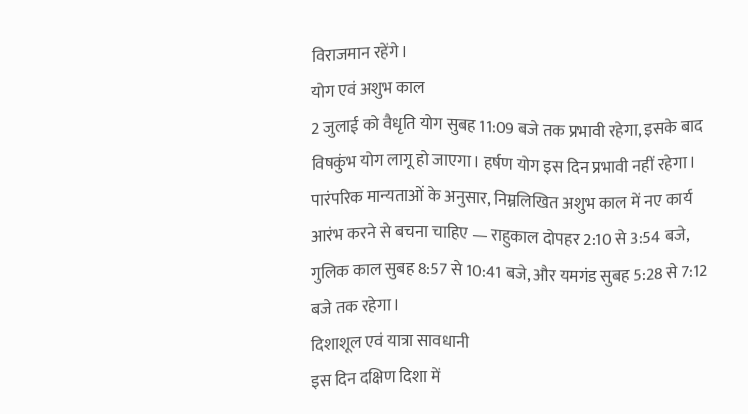विराजमान रहेंगे।
योग एवं अशुभ काल
2 जुलाई को वैधृति योग सुबह 11:09 बजे तक प्रभावी रहेगा, इसके बाद विषकुंभ योग लागू हो जाएगा। हर्षण योग इस दिन प्रभावी नहीं रहेगा।
पारंपरिक मान्यताओं के अनुसार, निम्नलिखित अशुभ काल में नए कार्य आरंभ करने से बचना चाहिए — राहुकाल दोपहर 2:10 से 3:54 बजे, गुलिक काल सुबह 8:57 से 10:41 बजे, और यमगंड सुबह 5:28 से 7:12 बजे तक रहेगा।
दिशाशूल एवं यात्रा सावधानी
इस दिन दक्षिण दिशा में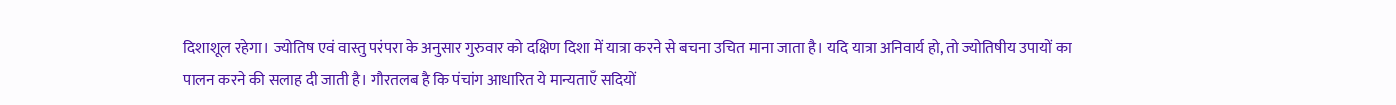दिशाशूल रहेगा। ज्योतिष एवं वास्तु परंपरा के अनुसार गुरुवार को दक्षिण दिशा में यात्रा करने से बचना उचित माना जाता है। यदि यात्रा अनिवार्य हो, तो ज्योतिषीय उपायों का पालन करने की सलाह दी जाती है। गौरतलब है कि पंचांग आधारित ये मान्यताएँ सदियों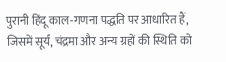पुरानी हिंदू काल-गणना पद्धति पर आधारित हैं, जिसमें सूर्य, चंद्रमा और अन्य ग्रहों की स्थिति को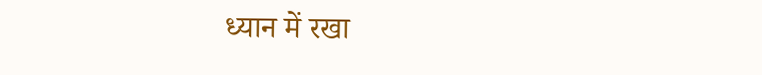ध्यान में रखा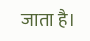जाता है।